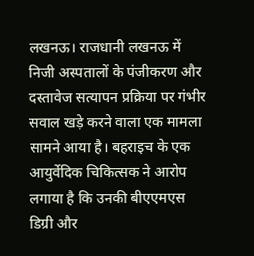लखनऊ। राजधानी लखनऊ में निजी अस्पतालों के पंजीकरण और दस्तावेज सत्यापन प्रक्रिया पर गंभीर सवाल खड़े करने वाला एक मामला सामने आया है। बहराइच के एक आयुर्वेदिक चिकित्सक ने आरोप लगाया है कि उनकी बीएएमएस डिग्री और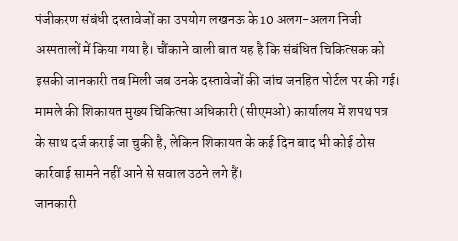पंजीकरण संबंधी दस्तावेजों का उपयोग लखनऊ के 10 अलग-अलग निजी अस्पतालों में किया गया है। चौंकाने वाली बात यह है कि संबंधित चिकित्सक को इसकी जानकारी तब मिली जब उनके दस्तावेजों की जांच जनहित पोर्टल पर की गई। मामले की शिकायत मुख्य चिकित्सा अधिकारी (सीएमओ) कार्यालय में शपथ पत्र के साथ दर्ज कराई जा चुकी है, लेकिन शिकायत के कई दिन बाद भी कोई ठोस कार्रवाई सामने नहीं आने से सवाल उठने लगे हैं।
जानकारी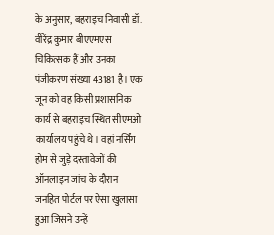के अनुसार, बहराइच निवासी डॉ. वीरेंद्र कुमार बीएएमएस चिकित्सक हैं और उनका पंजीकरण संख्या 43181 है। एक जून को वह किसी प्रशासनिक कार्य से बहराइच स्थित सीएमओ कार्यालय पहुंचे थे। वहां नर्सिंग होम से जुड़े दस्तावेजों की ऑनलाइन जांच के दौरान जनहित पोर्टल पर ऐसा खुलासा हुआ जिसने उन्हें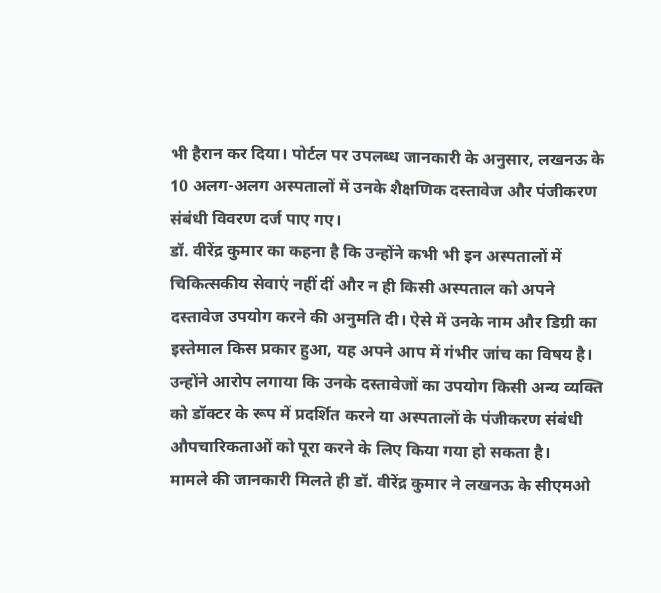भी हैरान कर दिया। पोर्टल पर उपलब्ध जानकारी के अनुसार, लखनऊ के 10 अलग-अलग अस्पतालों में उनके शैक्षणिक दस्तावेज और पंजीकरण संबंधी विवरण दर्ज पाए गए।
डॉ. वीरेंद्र कुमार का कहना है कि उन्होंने कभी भी इन अस्पतालों में चिकित्सकीय सेवाएं नहीं दीं और न ही किसी अस्पताल को अपने दस्तावेज उपयोग करने की अनुमति दी। ऐसे में उनके नाम और डिग्री का इस्तेमाल किस प्रकार हुआ, यह अपने आप में गंभीर जांच का विषय है। उन्होंने आरोप लगाया कि उनके दस्तावेजों का उपयोग किसी अन्य व्यक्ति को डॉक्टर के रूप में प्रदर्शित करने या अस्पतालों के पंजीकरण संबंधी औपचारिकताओं को पूरा करने के लिए किया गया हो सकता है।
मामले की जानकारी मिलते ही डॉ. वीरेंद्र कुमार ने लखनऊ के सीएमओ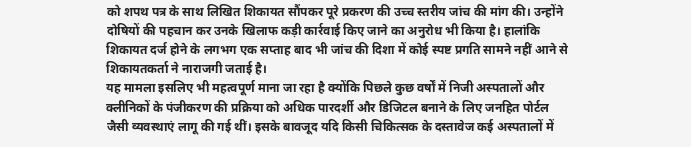को शपथ पत्र के साथ लिखित शिकायत सौंपकर पूरे प्रकरण की उच्च स्तरीय जांच की मांग की। उन्होंने दोषियों की पहचान कर उनके खिलाफ कड़ी कार्रवाई किए जाने का अनुरोध भी किया है। हालांकि शिकायत दर्ज होने के लगभग एक सप्ताह बाद भी जांच की दिशा में कोई स्पष्ट प्रगति सामने नहीं आने से शिकायतकर्ता ने नाराजगी जताई है।
यह मामला इसलिए भी महत्वपूर्ण माना जा रहा है क्योंकि पिछले कुछ वर्षों में निजी अस्पतालों और क्लीनिकों के पंजीकरण की प्रक्रिया को अधिक पारदर्शी और डिजिटल बनाने के लिए जनहित पोर्टल जैसी व्यवस्थाएं लागू की गई थीं। इसके बावजूद यदि किसी चिकित्सक के दस्तावेज कई अस्पतालों में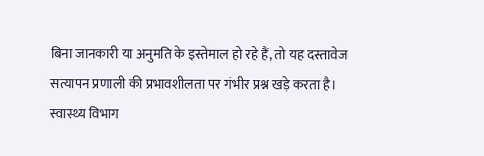बिना जानकारी या अनुमति के इस्तेमाल हो रहे हैं, तो यह दस्तावेज सत्यापन प्रणाली की प्रभावशीलता पर गंभीर प्रश्न खड़े करता है।
स्वास्थ्य विभाग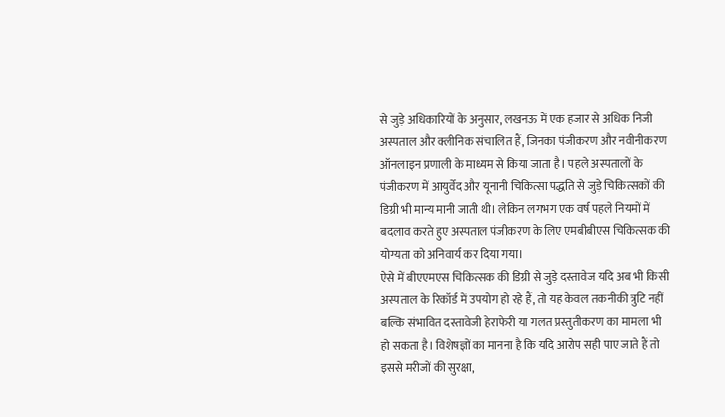से जुड़े अधिकारियों के अनुसार, लखनऊ में एक हजार से अधिक निजी अस्पताल और क्लीनिक संचालित हैं, जिनका पंजीकरण और नवीनीकरण ऑनलाइन प्रणाली के माध्यम से किया जाता है। पहले अस्पतालों के पंजीकरण में आयुर्वेद और यूनानी चिकित्सा पद्धति से जुड़े चिकित्सकों की डिग्री भी मान्य मानी जाती थी। लेकिन लगभग एक वर्ष पहले नियमों में बदलाव करते हुए अस्पताल पंजीकरण के लिए एमबीबीएस चिकित्सक की योग्यता को अनिवार्य कर दिया गया।
ऐसे में बीएएमएस चिकित्सक की डिग्री से जुड़े दस्तावेज यदि अब भी किसी अस्पताल के रिकॉर्ड में उपयोग हो रहे हैं, तो यह केवल तकनीकी त्रुटि नहीं बल्कि संभावित दस्तावेजी हेराफेरी या गलत प्रस्तुतीकरण का मामला भी हो सकता है। विशेषज्ञों का मानना है कि यदि आरोप सही पाए जाते हैं तो इससे मरीजों की सुरक्षा,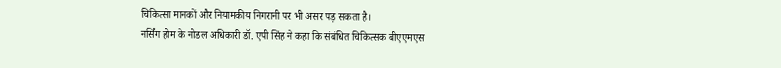चिकित्सा मानकों और नियामकीय निगरानी पर भी असर पड़ सकता है।
नर्सिंग होम के नोडल अधिकारी डॉ. एपी सिंह ने कहा कि संबंधित चिकित्सक बीएएमएस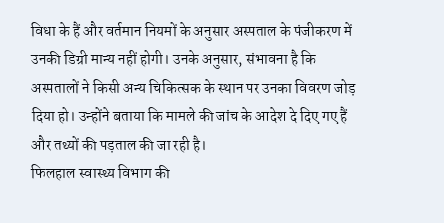विधा के हैं और वर्तमान नियमों के अनुसार अस्पताल के पंजीकरण में उनकी डिग्री मान्य नहीं होगी। उनके अनुसार, संभावना है कि अस्पतालों ने किसी अन्य चिकित्सक के स्थान पर उनका विवरण जोड़ दिया हो। उन्होंने बताया कि मामले की जांच के आदेश दे दिए गए हैं और तथ्यों की पड़ताल की जा रही है।
फिलहाल स्वास्थ्य विभाग की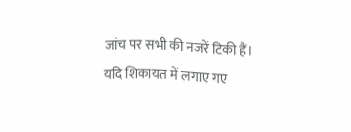जांच पर सभी की नजरें टिकी हैं। यदि शिकायत में लगाए गए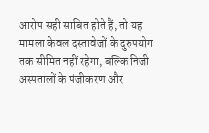आरोप सही साबित होते हैं, तो यह मामला केवल दस्तावेजों के दुरुपयोग तक सीमित नहीं रहेगा, बल्कि निजी अस्पतालों के पंजीकरण और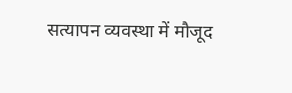सत्यापन व्यवस्था में मौजूद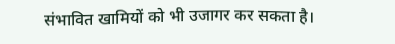संभावित खामियों को भी उजागर कर सकता है।